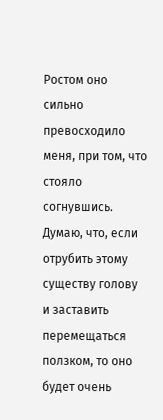Ростом оно сильно превосходило меня, при том, что стояло согнувшись. Думаю, что, если отрубить этому существу голову и заставить перемещаться ползком, то оно будет очень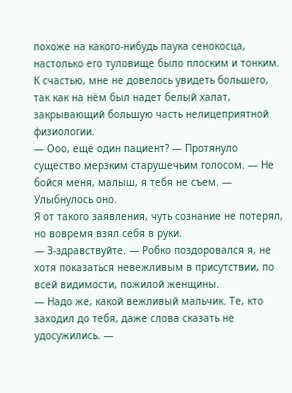похоже на какого-нибудь паука сенокосца, настолько его туловище было плоским и тонким. К счастью, мне не довелось увидеть большего, так как на нём был надет белый халат, закрывающий большую часть нелицеприятной физиологии.
— Ооо, ещё один пациент? — Протянуло существо мерзким старушечьим голосом. — Не бойся меня, малыш, я тебя не съем. — Улыбнулось оно.
Я от такого заявления, чуть сознание не потерял, но вовремя взял себя в руки.
— З-здравствуйте. — Робко поздоровался я, не хотя показаться невежливым в присутствии, по всей видимости, пожилой женщины.
— Надо же, какой вежливый мальчик. Те, кто заходил до тебя, даже слова сказать не удосужились. —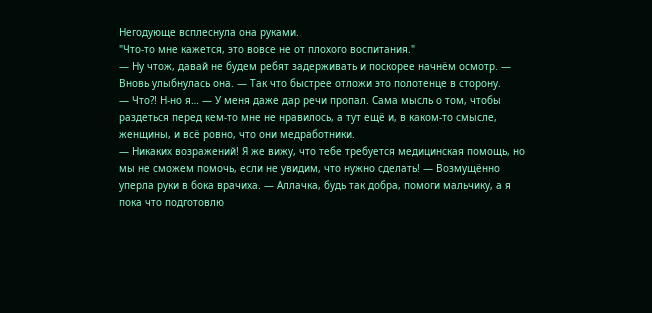Негодующе всплеснула она руками.
"Что-то мне кажется, это вовсе не от плохого воспитания."
— Ну чтож, давай не будем ребят задерживать и поскорее начнём осмотр. — Вновь улыбнулась она. — Так что быстрее отложи это полотенце в сторону.
— Что?! Н-но я… — У меня даже дар речи пропал. Сама мысль о том, чтобы раздеться перед кем-то мне не нравилось, а тут ещё и, в каком-то смысле, женщины, и всё ровно, что они медработники.
— Никаких возражений! Я же вижу, что тебе требуется медицинская помощь, но мы не сможем помочь, если не увидим, что нужно сделать! — Возмущённо уперла руки в бока врачиха. — Аллачка, будь так добра, помоги мальчику, а я пока что подготовлю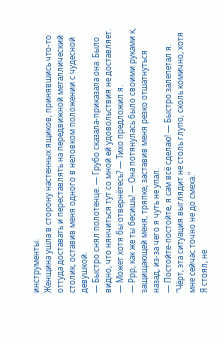инструменты.
Женщина ушла в сторону настенных ящиков, принявшись что-то оттуда доставать и переставлять на передвижной металлический столик, оставив меня одного в неловком положении с чудесной девушкой.
— Быстро снял полотенце. — Грубо сказала-приказала она. Было видно, что нянчиться тут со мной ей удовольствия не доставляет.
— Может хотя бы отвернётесь? — Тихо предложил я.
— Ррр, как же ты бесишь! — Она потянулась было своими руками к, защищающей меня, тряпке, заставив меня резко отшатнуться назад, из-за чего я чуть не упал.
— Постойте-постойте, я сам всё сделаю! — Быстро залепетал я.
"Чёрт, эта ситуация выглядит не столь глупо, сколь комично, хотя мне сейчас точно не до смеха."
Я стоял, не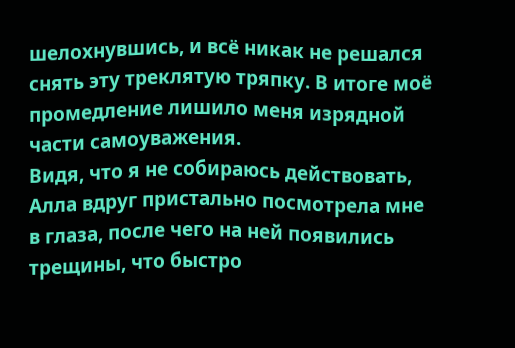шелохнувшись, и всё никак не решался снять эту треклятую тряпку. В итоге моё промедление лишило меня изрядной части самоуважения.
Видя, что я не собираюсь действовать, Алла вдруг пристально посмотрела мне в глаза, после чего на ней появились трещины, что быстро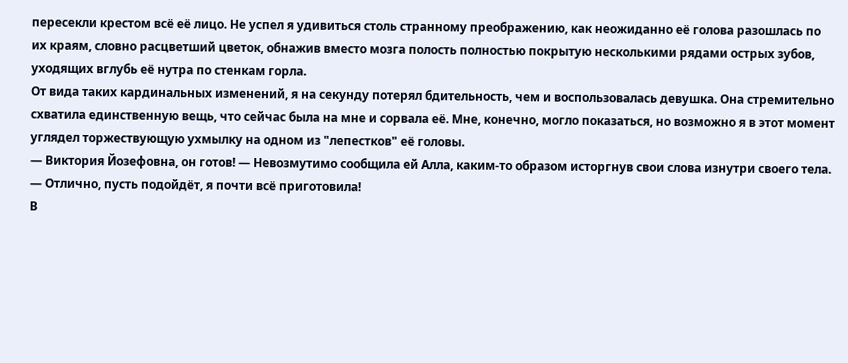пересекли крестом всё её лицо. Не успел я удивиться столь странному преображению, как неожиданно её голова разошлась по их краям, словно расцветший цветок, обнажив вместо мозга полость полностью покрытую несколькими рядами острых зубов, уходящих вглубь её нутра по стенкам горла.
От вида таких кардинальных изменений, я на секунду потерял бдительность, чем и воспользовалась девушка. Она стремительно схватила единственную вещь, что сейчас была на мне и сорвала её. Мне, конечно, могло показаться, но возможно я в этот момент углядел торжествующую ухмылку на одном из "лепестков" её головы.
— Виктория Йозефовна, он готов! — Невозмутимо сообщила ей Алла, каким-то образом исторгнув свои слова изнутри своего тела.
— Отлично, пусть подойдёт, я почти всё приготовила!
В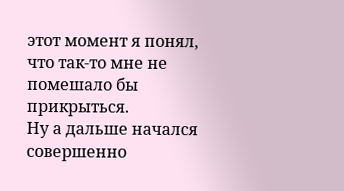этот момент я понял, что так-то мне не помешало бы прикрыться.
Ну а дальше начался совершенно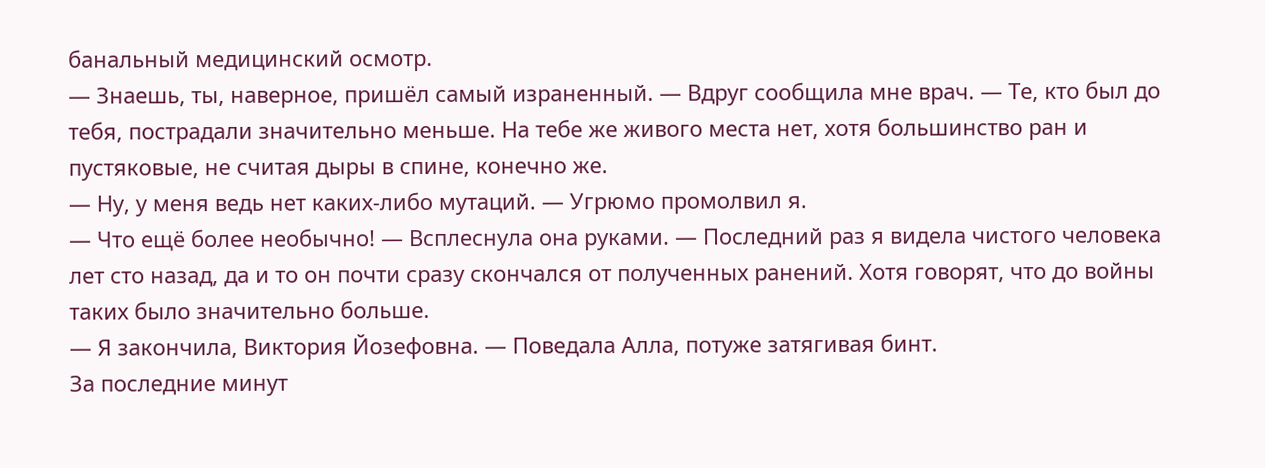банальный медицинский осмотр.
— Знаешь, ты, наверное, пришёл самый израненный. — Вдруг сообщила мне врач. — Те, кто был до тебя, пострадали значительно меньше. На тебе же живого места нет, хотя большинство ран и пустяковые, не считая дыры в спине, конечно же.
— Ну, у меня ведь нет каких-либо мутаций. — Угрюмо промолвил я.
— Что ещё более необычно! — Всплеснула она руками. — Последний раз я видела чистого человека лет сто назад, да и то он почти сразу скончался от полученных ранений. Хотя говорят, что до войны таких было значительно больше.
— Я закончила, Виктория Йозефовна. — Поведала Алла, потуже затягивая бинт.
За последние минут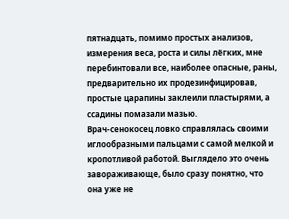пятнадцать, помимо простых анализов, измерения веса, роста и силы лёгких, мне перебинтовали все, наиболее опасные, раны, предварительно их продезинфицировав, простые царапины заклеили пластырями, а ссадины помазали мазью.
Врач-сенокосец ловко справлялась своими иглообразными пальцами с самой мелкой и кропотливой работой. Выглядело это очень завораживающе, было сразу понятно, что она уже не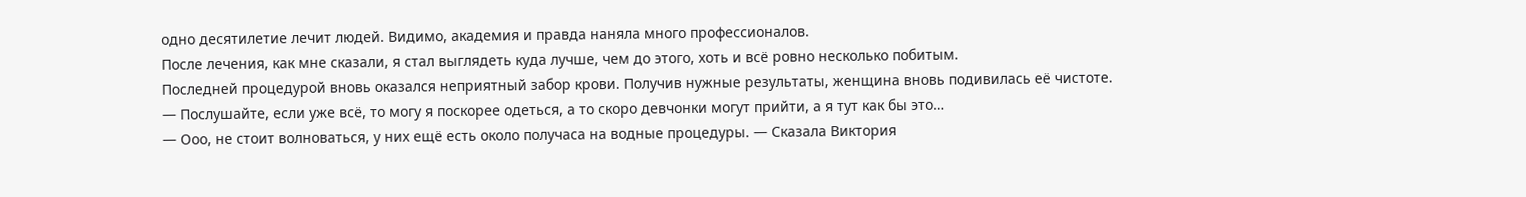одно десятилетие лечит людей. Видимо, академия и правда наняла много профессионалов.
После лечения, как мне сказали, я стал выглядеть куда лучше, чем до этого, хоть и всё ровно несколько побитым.
Последней процедурой вновь оказался неприятный забор крови. Получив нужные результаты, женщина вновь подивилась её чистоте.
— Послушайте, если уже всё, то могу я поскорее одеться, а то скоро девчонки могут прийти, а я тут как бы это…
— Ооо, не стоит волноваться, у них ещё есть около получаса на водные процедуры. — Сказала Виктория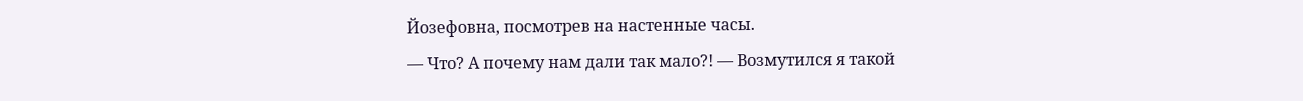Йозефовна, посмотрев на настенные часы.
— Что? А почему нам дали так мало?! — Возмутился я такой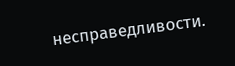несправедливости.